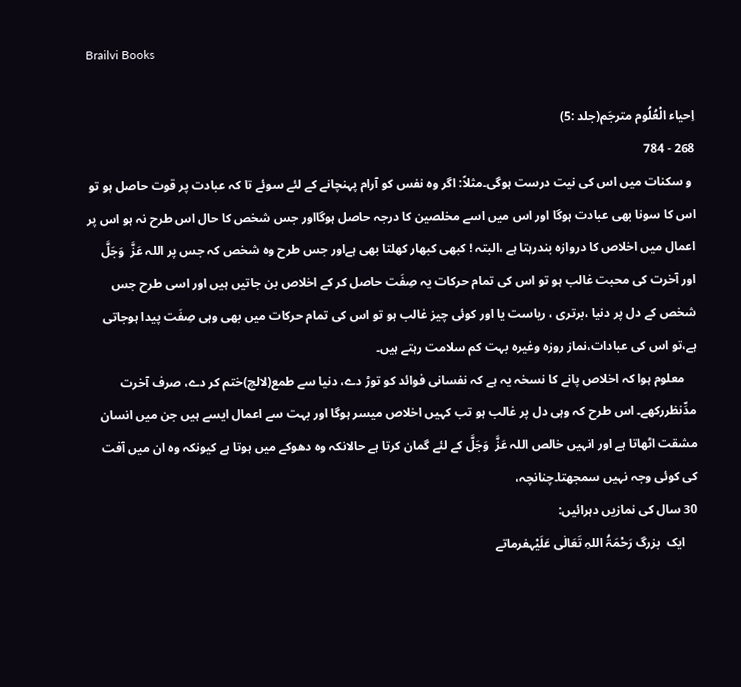Brailvi Books

اِحیاء الْعُلُوم مترجَم(جلد :5)
268 - 784
 و سکنات میں اس کی نیت درست ہوگی۔مثلاً: اگر وہ نفس کو آرام پہنچانے کے لئے سوئے تا کہ عبادت پر قوت حاصل ہو تو اس کا سونا بھی عبادت ہوگا اور اس میں اسے مخلصین کا درجہ حاصل ہوگااور جس شخص کا حال اس طرح نہ ہو اس پر اعمال میں اخلاص کا دروازہ بندرہتا ہے ،البتہ ! کبھی کبھار کھلتا بھی ہےاور جس طرح وہ شخص کہ جس پر اللہ عَزَّ  وَجَلَّ اور آخرت کی محبت غالب ہو تو اس کی تمام حرکات یہ صِفَت حاصل کر کے اخلاص بن جاتیں ہیں اور اسی طرح جس شخص کے دل پر دنیا ،برتری ، ریاست یا اور کوئی چیز غالب ہو تو اس کی تمام حرکات میں بھی وہی صِفَت پیدا ہوجاتی ہے،تو اس کی عبادات،نماز روزہ وغیرہ بہت کم سلامت رہتے ہیں۔
    معلوم ہوا کہ اخلاص پانے کا نسخہ یہ ہے کہ نفسانی فوائد کو توڑ دے، دنیا سے طمع(لالچ)ختم کر دے، صرف آخرت مدِّنظررکھے۔ اس طرح کہ وہی دل پر غالب ہو تب کہیں اخلاص میسر ہوگا اور بہت سے اعمال ایسے ہیں جن میں انسان مشقت اٹھاتا ہے اور انہیں خالص اللہ عَزَّ  وَجَلَّ کے لئے گمان کرتا ہے حالانکہ وہ دھوکے میں ہوتا ہے کیونکہ وہ ان میں آفت کی کوئی وجہ نہیں سمجھتا۔چنانچہ،
30 سال کی نمازیں دہرائیں:
    ایک  بزرگ رَحْمَۃُ اللہِ تَعَالٰی عَلَیْہفرماتے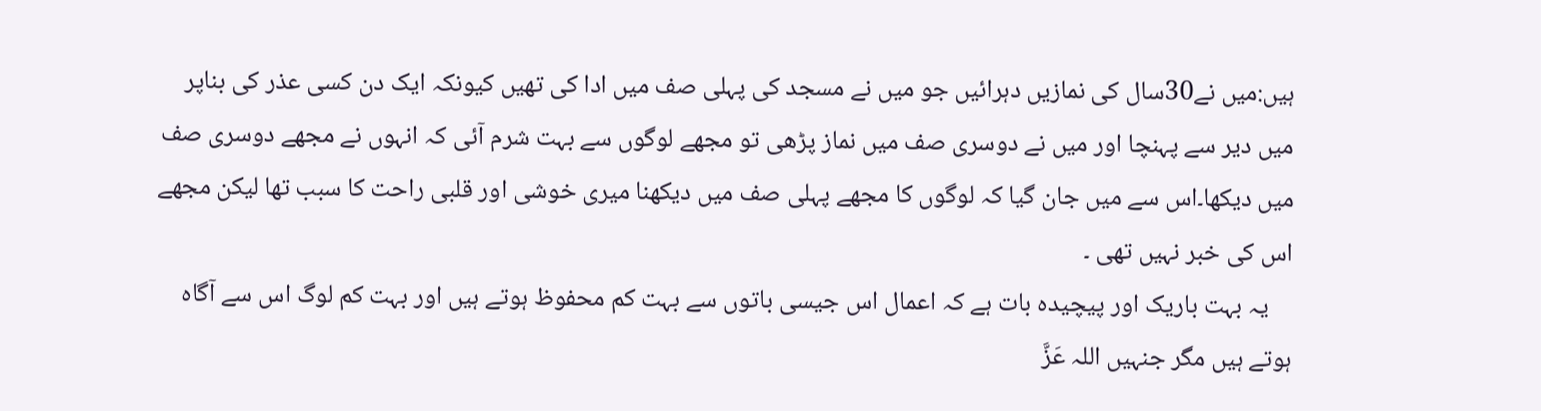ہیں:میں نے30سال کی نمازیں دہرائیں جو میں نے مسجد کی پہلی صف میں ادا کی تھیں کیونکہ ایک دن کسی عذر کی بناپر میں دیر سے پہنچا اور میں نے دوسری صف میں نماز پڑھی تو مجھے لوگوں سے بہت شرم آئی کہ انہوں نے مجھے دوسری صف میں دیکھا۔اس سے میں جان گیا کہ لوگوں کا مجھے پہلی صف میں دیکھنا میری خوشی اور قلبی راحت کا سبب تھا لیکن مجھے اس کی خبر نہیں تھی ۔
    یہ بہت باریک اور پیچیدہ بات ہے کہ اعمال اس جیسی باتوں سے بہت کم محفوظ ہوتے ہیں اور بہت کم لوگ اس سے آگاہ ہوتے ہیں مگر جنہیں اللہ عَزَّ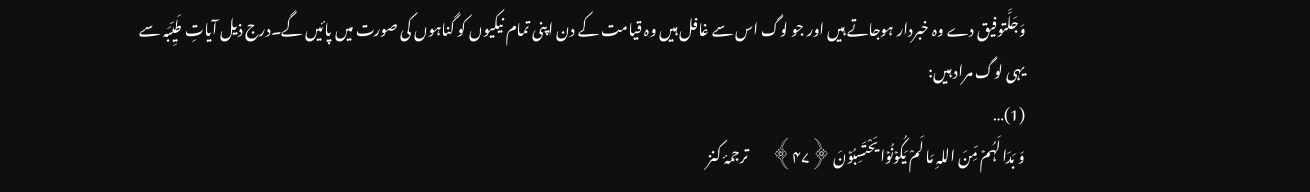وَجَلَّتوفیق دے وہ خبردار ہوجاتے ہیں اور جو لوگ اس سے غافل ہیں وہ قیامت کے دن اپنی تمام نیکیوں کو گناہوں کی صورت میں پائیں گے۔درج ذیل آیاتِ طَیِّبَہ سے یہی لوگ مراد ہیں:
(1)…
وَ بَدَا لَہُمۡ مِّنَ اللہِ مَا لَمْ یَکُوۡنُوۡا یَحْتَسِبُوۡنَ ﴿۴۷﴾        ترجمۂ کنز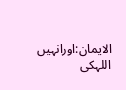الایمان:اورانہیں اللہکی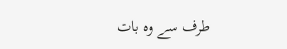طرف سے وہ بات